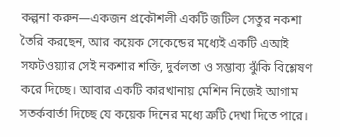কল্পনা করুন—একজন প্রকৌশলী একটি জটিল সেতুর নকশা তৈরি করছেন, আর কয়েক সেকেন্ডের মধ্যেই একটি এআই সফটওয়্যার সেই নকশার শক্তি, দুর্বলতা ও সম্ভাব্য ঝুঁকি বিশ্লেষণ করে দিচ্ছে। আবার একটি কারখানায় মেশিন নিজেই আগাম সতর্কবার্তা দিচ্ছে যে কয়েক দিনের মধ্যে ত্রুটি দেখা দিতে পারে।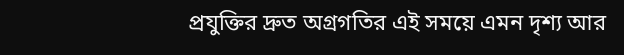প্রযুক্তির দ্রুত অগ্রগতির এই সময়ে এমন দৃশ্য আর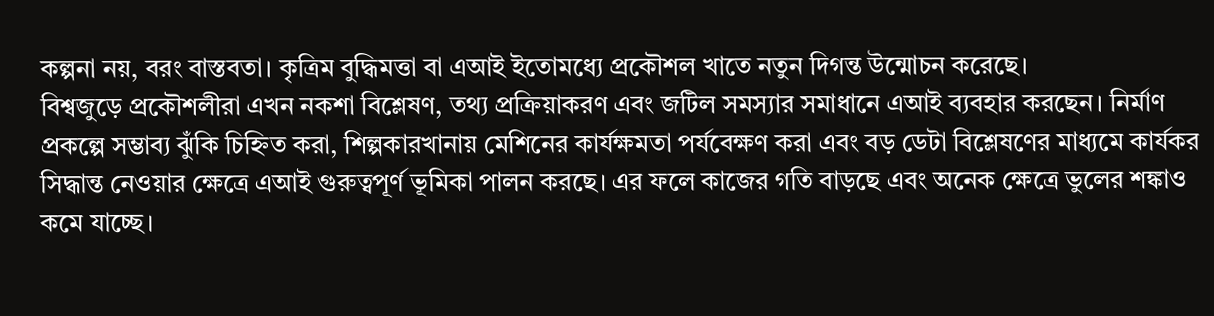কল্পনা নয়, বরং বাস্তবতা। কৃত্রিম বুদ্ধিমত্তা বা এআই ইতোমধ্যে প্রকৌশল খাতে নতুন দিগন্ত উন্মোচন করেছে।
বিশ্বজুড়ে প্রকৌশলীরা এখন নকশা বিশ্লেষণ, তথ্য প্রক্রিয়াকরণ এবং জটিল সমস্যার সমাধানে এআই ব্যবহার করছেন। নির্মাণ প্রকল্পে সম্ভাব্য ঝুঁকি চিহ্নিত করা, শিল্পকারখানায় মেশিনের কার্যক্ষমতা পর্যবেক্ষণ করা এবং বড় ডেটা বিশ্লেষণের মাধ্যমে কার্যকর সিদ্ধান্ত নেওয়ার ক্ষেত্রে এআই গুরুত্বপূর্ণ ভূমিকা পালন করছে। এর ফলে কাজের গতি বাড়ছে এবং অনেক ক্ষেত্রে ভুলের শঙ্কাও কমে যাচ্ছে।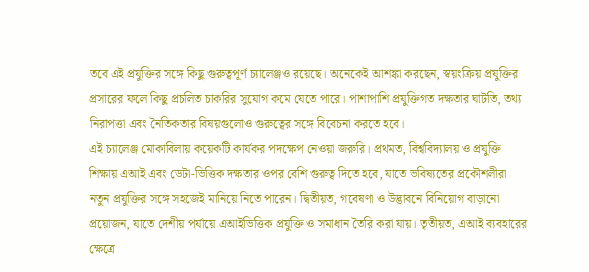তবে এই প্রযুক্তির সঙ্গে কিছু গুরুত্বপূর্ণ চ্যালেঞ্জও রয়েছে। অনেকেই আশঙ্কা করছেন, স্বয়ংক্রিয় প্রযুক্তির প্রসারের ফলে কিছু প্রচলিত চাকরির সুযোগ কমে যেতে পারে। পাশাপাশি প্রযুক্তিগত দক্ষতার ঘাটতি, তথ্য নিরাপত্তা এবং নৈতিকতার বিষয়গুলোও গুরুত্বের সঙ্গে বিবেচনা করতে হবে।
এই চ্যালেঞ্জ মোকাবিলায় কয়েকটি কার্যকর পদক্ষেপ নেওয়া জরুরি। প্রথমত, বিশ্ববিদ্যালয় ও প্রযুক্তি শিক্ষায় এআই এবং ডেটা-ভিত্তিক দক্ষতার ওপর বেশি গুরুত্ব দিতে হবে, যাতে ভবিষ্যতের প্রকৌশলীরা নতুন প্রযুক্তির সঙ্গে সহজেই মানিয়ে নিতে পারেন। দ্বিতীয়ত, গবেষণা ও উদ্ভাবনে বিনিয়োগ বাড়ানো প্রয়োজন, যাতে দেশীয় পর্যায়ে এআইভিত্তিক প্রযুক্তি ও সমাধান তৈরি করা যায়। তৃতীয়ত, এআই ব্যবহারের ক্ষেত্রে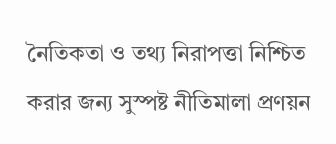নৈতিকতা ও তথ্য নিরাপত্তা নিশ্চিত করার জন্য সুস্পষ্ট নীতিমালা প্রণয়ন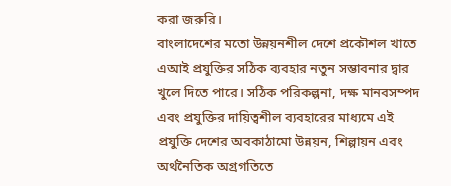করা জরুরি।
বাংলাদেশের মতো উন্নয়নশীল দেশে প্রকৌশল খাতে এআই প্রযুক্তির সঠিক ব্যবহার নতুন সম্ভাবনার দ্বার খুলে দিতে পারে। সঠিক পরিকল্পনা, দক্ষ মানবসম্পদ এবং প্রযুক্তির দায়িত্বশীল ব্যবহারের মাধ্যমে এই প্রযুক্তি দেশের অবকাঠামো উন্নয়ন, শিল্পায়ন এবং অর্থনৈতিক অগ্রগতিতে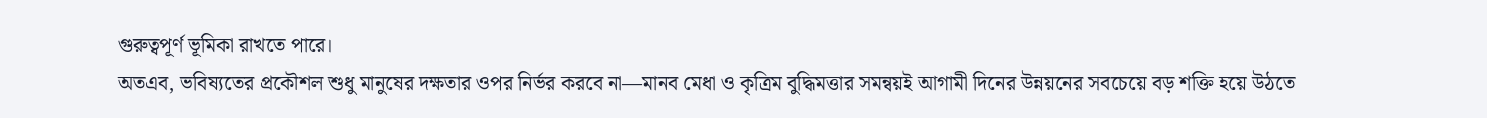গুরুত্বপূর্ণ ভূমিকা রাখতে পারে।
অতএব, ভবিষ্যতের প্রকৌশল শুধু মানুষের দক্ষতার ওপর নির্ভর করবে না—মানব মেধা ও কৃত্রিম বুদ্ধিমত্তার সমন্বয়ই আগামী দিনের উন্নয়নের সবচেয়ে বড় শক্তি হয়ে উঠতে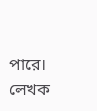পারে।
লেখক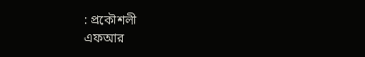: প্রকৌশলী
এফআর